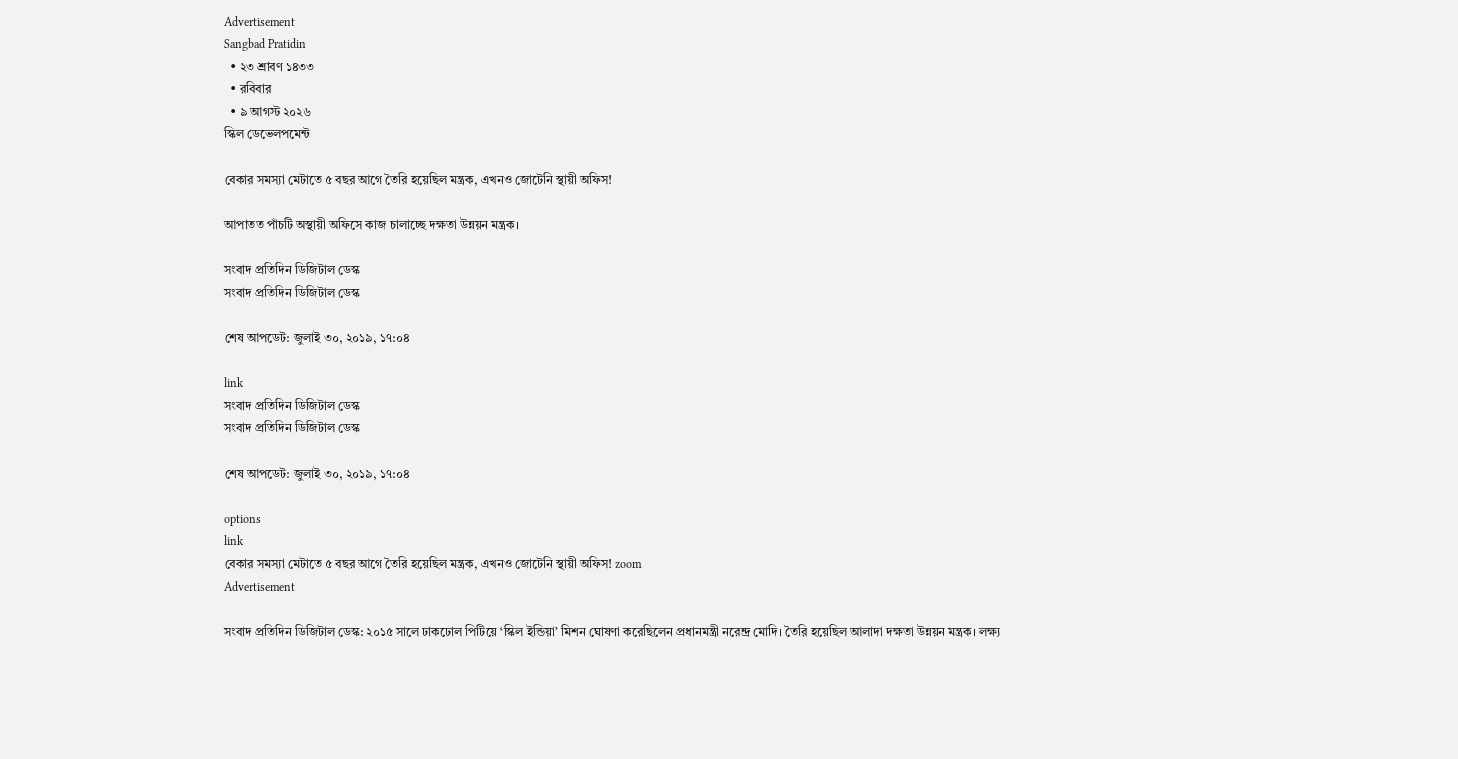Advertisement
Sangbad Pratidin
  • ২৩ শ্রাবণ ১৪৩৩
  • রবিবার
  • ৯ আগস্ট ২০২৬
স্কিল ডেভেলপমেন্ট

বেকার সমস্যা মেটাতে ৫ বছর আগে তৈরি হয়েছিল মন্ত্রক, এখনও জোটেনি স্থায়ী অফিস!

আপাতত পাঁচটি অস্থায়ী অফিসে কাজ চালাচ্ছে দক্ষতা উন্নয়ন মন্ত্রক।

সংবাদ প্রতিদিন ডিজিটাল ডেস্ক
সংবাদ প্রতিদিন ডিজিটাল ডেস্ক

শেষ আপডেট: জুলাই ৩০, ২০১৯, ১৭:০৪

link
সংবাদ প্রতিদিন ডিজিটাল ডেস্ক
সংবাদ প্রতিদিন ডিজিটাল ডেস্ক

শেষ আপডেট: জুলাই ৩০, ২০১৯, ১৭:০৪

options
link
বেকার সমস্যা মেটাতে ৫ বছর আগে তৈরি হয়েছিল মন্ত্রক, এখনও জোটেনি স্থায়ী অফিস! zoom
Advertisement

সংবাদ প্রতিদিন ডিজিটাল ডেস্ক: ২০১৫ সালে ঢাকঢোল পিটিয়ে ‘স্কিল ইন্ডিয়া’ মিশন ঘোষণা করেছিলেন প্রধানমন্ত্রী নরেন্দ্র মোদি। তৈরি হয়েছিল আলাদা দক্ষতা উন্নয়ন মন্ত্রক। লক্ষ্য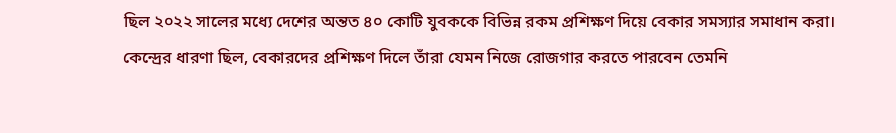ছিল ২০২২ সালের মধ্যে দেশের অন্তত ৪০ কোটি যুবককে বিভিন্ন রকম প্রশিক্ষণ দিয়ে বেকার সমস্যার সমাধান করা। কেন্দ্রের ধারণা ছিল, বেকারদের প্রশিক্ষণ দিলে তাঁরা যেমন নিজে রোজগার করতে পারবেন তেমনি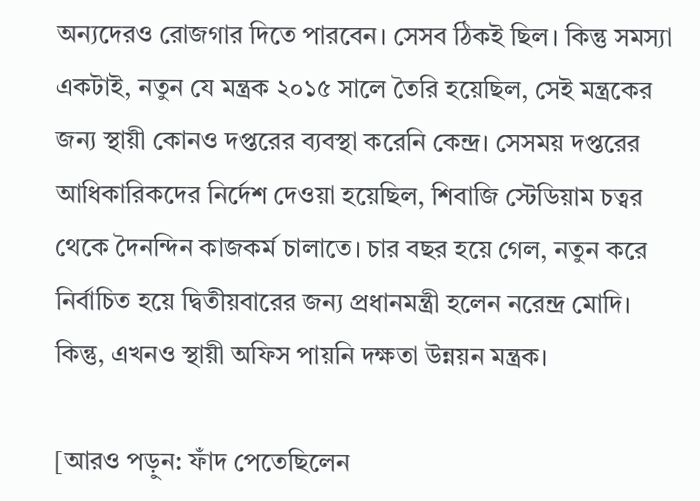অন্যদেরও রোজগার দিতে পারবেন। সেসব ঠিকই ছিল। কিন্তু সমস্যা একটাই, নতুন যে মন্ত্রক ২০১৫ সালে তৈরি হয়েছিল, সেই মন্ত্রকের জন্য স্থায়ী কোনও দপ্তরের ব্যবস্থা করেনি কেন্দ্র। সেসময় দপ্তরের আধিকারিকদের নির্দেশ দেওয়া হয়েছিল, শিবাজি স্টেডিয়াম চত্বর থেকে দৈনন্দিন কাজকর্ম চালাতে। চার বছর হয়ে গেল, নতুন করে নির্বাচিত হয়ে দ্বিতীয়বারের জন্য প্রধানমন্ত্রী হলেন নরেন্দ্র মোদি। কিন্তু, এখনও স্থায়ী অফিস পায়নি দক্ষতা উন্নয়ন মন্ত্রক।

[আরও পড়ুন: ফাঁদ পেতেছিলেন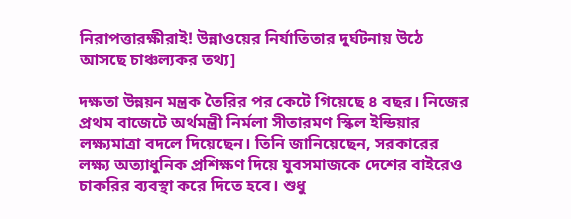নিরাপত্তারক্ষীরাই! উন্নাওয়ের নির্যাতিতার দুর্ঘটনায় উঠে আসছে চাঞ্চল্যকর তথ্য]

দক্ষতা উন্নয়ন মন্ত্রক তৈরির পর কেটে গিয়েছে ৪ বছর। নিজের প্রথম বাজেটে অর্থমন্ত্রী নির্মলা সীতারমণ স্কিল ইন্ডিয়ার লক্ষ্যমাত্রা বদলে দিয়েছেন। তিনি জানিয়েছেন, সরকারের লক্ষ্য অত্যাধুনিক প্রশিক্ষণ দিয়ে যুবসমাজকে দেশের বাইরেও চাকরির ব্যবস্থা করে দিতে হবে। শুধু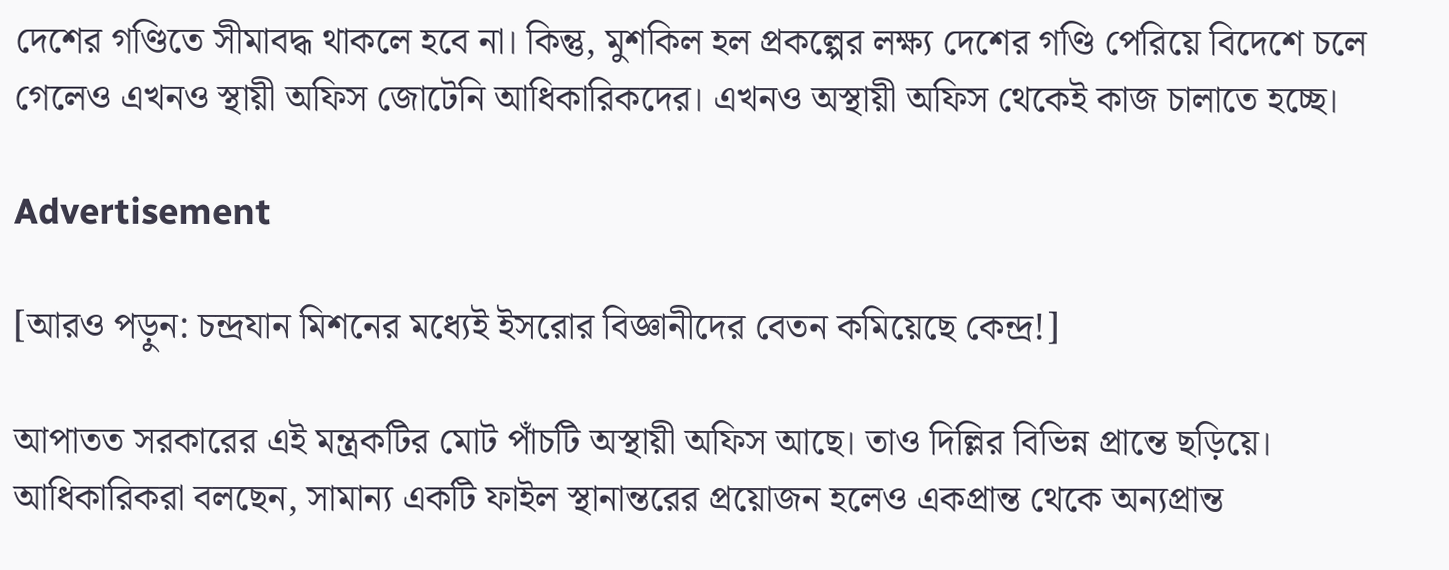দেশের গণ্ডিতে সীমাবদ্ধ থাকলে হবে না। কিন্তু, মুশকিল হল প্রকল্পের লক্ষ্য দেশের গণ্ডি পেরিয়ে বিদেশে চলে গেলেও এখনও স্থায়ী অফিস জোটেনি আধিকারিকদের। এখনও অস্থায়ী অফিস থেকেই কাজ চালাতে হচ্ছে।

Advertisement

[আরও পড়ুন: চন্দ্রযান মিশনের মধ্যেই ইসরোর বিজ্ঞানীদের বেতন কমিয়েছে কেন্দ্র!]

আপাতত সরকারের এই মন্ত্রকটির মোট পাঁচটি অস্থায়ী অফিস আছে। তাও দিল্লির বিভিন্ন প্রান্তে ছড়িয়ে। আধিকারিকরা বলছেন, সামান্য একটি ফাইল স্থানান্তরের প্রয়োজন হলেও একপ্রান্ত থেকে অন্যপ্রান্ত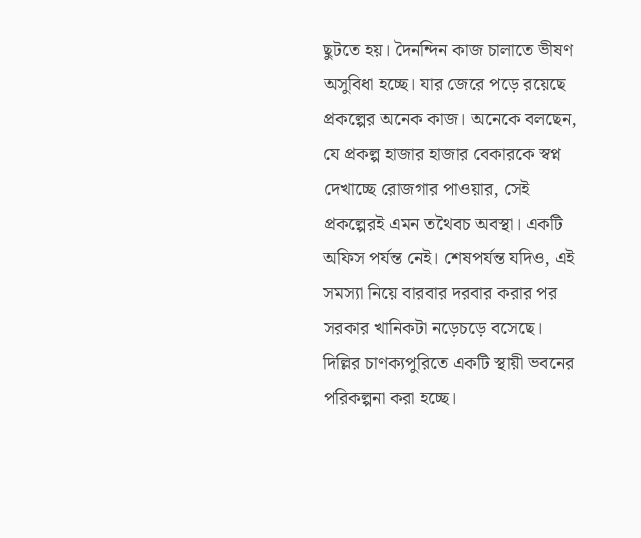ছুটতে হয়। দৈনন্দিন কাজ চালাতে ভীষণ অসুবিধা হচ্ছে। যার জেরে পড়ে রয়েছে প্রকল্পের অনেক কাজ। অনেকে বলছেন, যে প্রকল্প হাজার হাজার বেকারকে স্বপ্ন দেখাচ্ছে রোজগার পাওয়ার, সেই প্রকল্পেরই এমন তথৈবচ অবস্থা। একটি অফিস পর্যন্ত নেই। শেষপর্যন্ত যদিও, এই সমস্যা নিয়ে বারবার দরবার করার পর সরকার খানিকটা নড়েচড়ে বসেছে। দিল্লির চাণক্যপুরিতে একটি স্থায়ী ভবনের পরিকল্পনা করা হচ্ছে।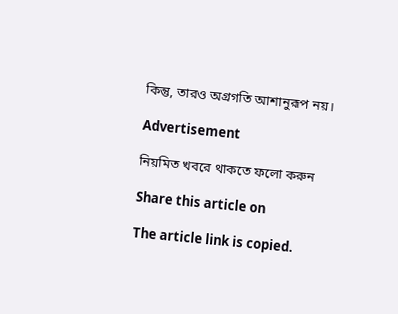কিন্তু, তারও অগ্রগতি আশানুরূপ নয়।

Advertisement

নিয়মিত খবরে থাকতে ফলো করুন

Share this article on

The article link is copied.